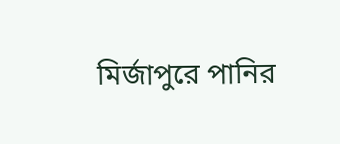মির্জাপুরে পানির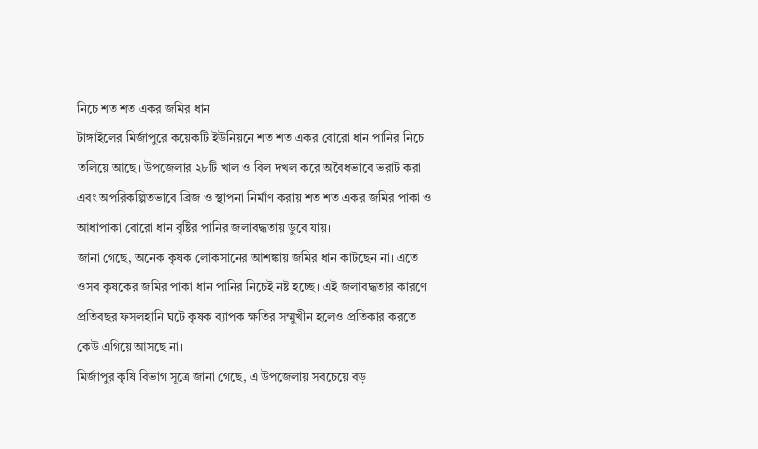নিচে শত শত একর জমির ধান
টাঙ্গাইলের মির্জাপুরে কয়েকটি ইউনিয়নে শত শত একর বোরো ধান পানির নিচে তলিয়ে আছে। উপজেলার ২৮টি খাল ও বিল দখল করে অবৈধভাবে ভরাট করা এবং অপরিকল্পিতভাবে ব্রিজ ও স্থাপনা নির্মাণ করায় শত শত একর জমির পাকা ও আধাপাকা বোরো ধান বৃষ্টির পানির জলাবদ্ধতায় ডুবে যায়।
জানা গেছে, অনেক কৃষক লোকসানের আশঙ্কায় জমির ধান কাটছেন না। এতে ওসব কৃষকের জমির পাকা ধান পানির নিচেই নষ্ট হচ্ছে। এই জলাবদ্ধতার কারণে প্রতিবছর ফসলহানি ঘটে কৃষক ব্যাপক ক্ষতির সম্মুখীন হলেও প্রতিকার করতে কেউ এগিয়ে আসছে না।
মির্জাপুর কৃষি বিভাগ সূত্রে জানা গেছে, এ উপজেলায় সবচেয়ে বড়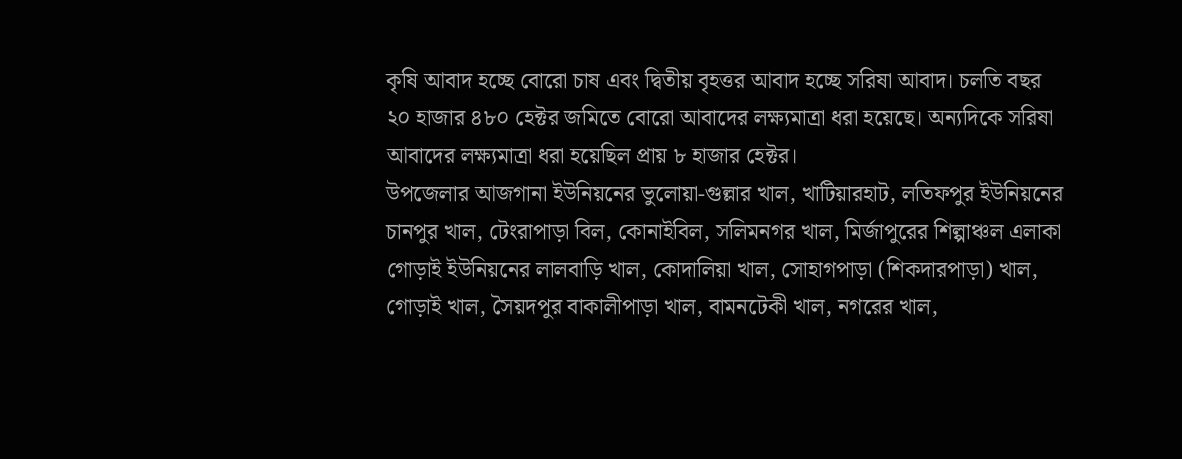কৃষি আবাদ হচ্ছে বোরো চাষ এবং দ্বিতীয় বৃহত্তর আবাদ হচ্ছে সরিষা আবাদ। চলতি বছর ২০ হাজার ৪৮০ হেক্টর জমিতে বোরো আবাদের লক্ষ্যমাত্রা ধরা হয়েছে। অন্যদিকে সরিষা আবাদের লক্ষ্যমাত্রা ধরা হয়েছিল প্রায় ৮ হাজার হেক্টর।
উপজেলার আজগানা ইউনিয়নের ভুলোয়া-গুল্লার খাল, খাটিয়ারহাট, লতিফপুর ইউনিয়নের চানপুর খাল, টেংরাপাড়া বিল, কোনাইবিল, সলিমনগর খাল, মির্জাপুরের শিল্পাঞ্চল এলাকা গোড়াই ইউনিয়নের লালবাড়ি খাল, কোদালিয়া খাল, সোহাগপাড়া (শিকদারপাড়া) খাল, গোড়াই খাল, সৈয়দপুর বাকালীপাড়া খাল, বামনটেকী খাল, নগরের খাল,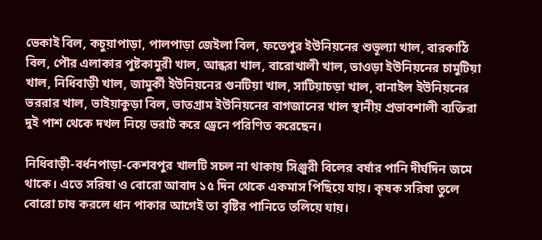ভেকাই বিল, কচুয়াপাড়া, পালপাড়া জেইলা বিল, ফতেপুর ইউনিয়নের শুভূল্যা খাল, বারকাঠি বিল, পৌর এলাকার পুষ্টকামুরী খাল, আন্ধরা খাল, বারোখালী খাল, ভাওড়া ইউনিয়নের চামুটিয়া খাল, নিধিবাড়ী খাল, জামুর্কী ইউনিয়নের গুনটিয়া খাল, সাটিয়াচড়া খাল, বানাইল ইউনিয়নের ভররার খাল, ভাইয়াকুড়া বিল, ভাতগ্রাম ইউনিয়নের বাগজানের খাল স্থানীয় প্রভাবশালী ব্যক্তিরা দুই পাশ থেকে দখল নিয়ে ভরাট করে ড্রেনে পরিণিত করেছেন।

নিধিবাড়ী-বর্ধনপাড়া-কেশবপুর খালটি সচল না থাকায় সিঞ্জুরী বিলের বর্ষার পানি দীর্ঘদিন জমে থাকে। এতে সরিষা ও বোরো আবাদ ১৫ দিন থেকে একমাস পিছিয়ে যায়। কৃষক সরিষা তুলে বোরো চাষ করলে ধান পাকার আগেই তা বৃষ্টির পানিতে তলিয়ে যায়।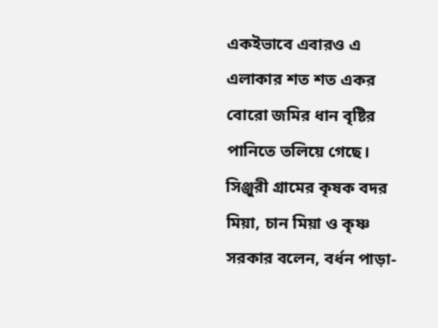একইভাবে এবারও এ এলাকার শত শত একর বোরো জমির ধান বৃষ্টির পানিতে তলিয়ে গেছে।
সিঞ্জুরী গ্রামের কৃষক বদর মিয়া, চান মিয়া ও কৃষ্ণ সরকার বলেন, বর্ধন পাড়া-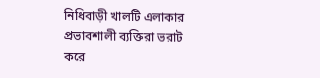নিধিবাড়ী খালটি এলাকার প্রভাবশালী ব্যক্তিরা ভরাট করে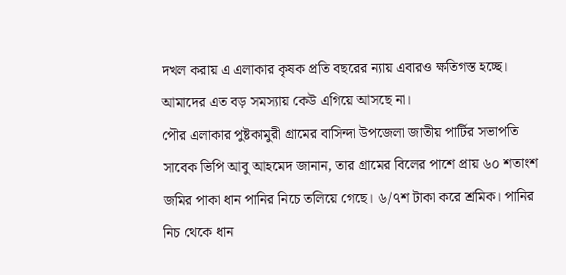দখল করায় এ এলাকার কৃষক প্রতি বছরের ন্যায় এবারও ক্ষতিগস্ত হচ্ছে। আমাদের এত বড় সমস্যায় কেউ এগিয়ে আসছে না।
পৌর এলাকার পুষ্টকামুরী গ্রামের বাসিন্দা উপজেলা জাতীয় পার্টির সভাপতি সাবেক ভিপি আবু আহমেদ জানান, তার গ্রামের বিলের পাশে প্রায় ৬০ শতাংশ জমির পাকা ধান পানির নিচে তলিয়ে গেছে। ৬/৭শ টাকা করে শ্রমিক। পানির নিচ থেকে ধান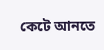কেটে আনতে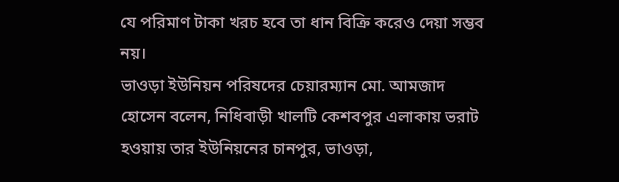যে পরিমাণ টাকা খরচ হবে তা ধান বিক্রি করেও দেয়া সম্ভব নয়।
ভাওড়া ইউনিয়ন পরিষদের চেয়ারম্যান মো. আমজাদ হোসেন বলেন, নিধিবাড়ী খালটি কেশবপুর এলাকায় ভরাট হওয়ায় তার ইউনিয়নের চানপুর, ভাওড়া,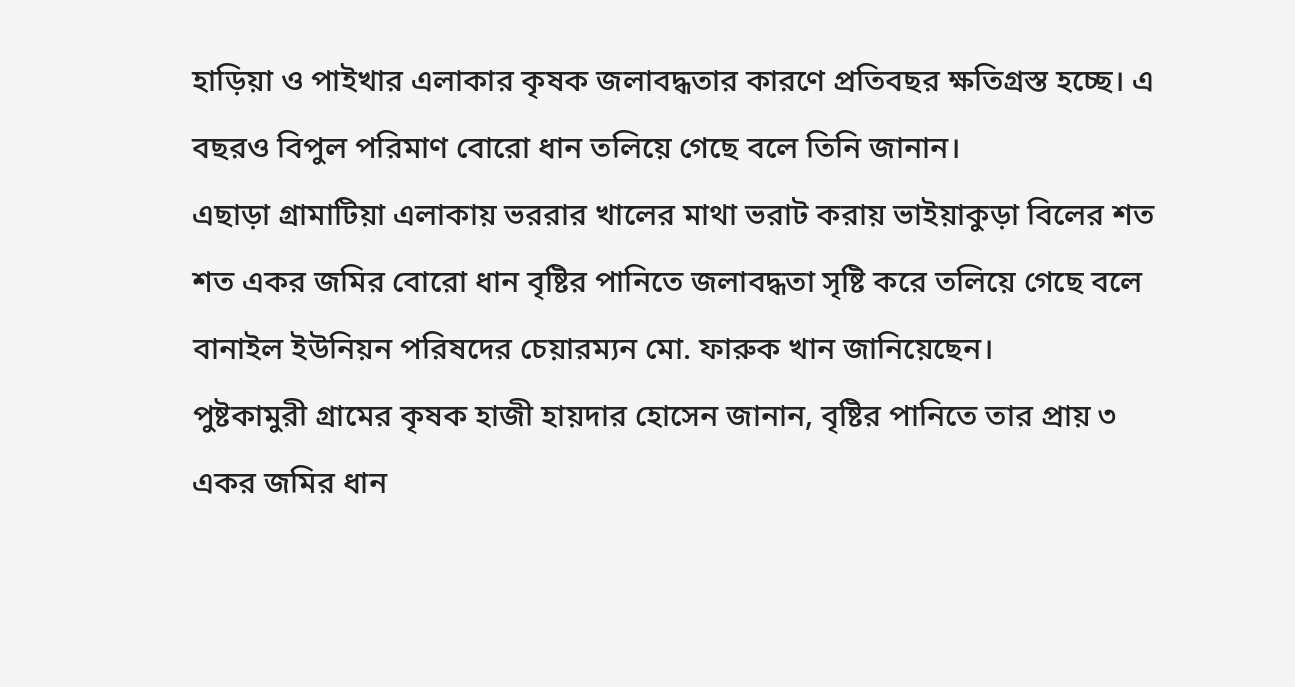হাড়িয়া ও পাইখার এলাকার কৃষক জলাবদ্ধতার কারণে প্রতিবছর ক্ষতিগ্রস্ত হচ্ছে। এ বছরও বিপুল পরিমাণ বোরো ধান তলিয়ে গেছে বলে তিনি জানান।
এছাড়া গ্রামাটিয়া এলাকায় ভররার খালের মাথা ভরাট করায় ভাইয়াকুড়া বিলের শত শত একর জমির বোরো ধান বৃষ্টির পানিতে জলাবদ্ধতা সৃষ্টি করে তলিয়ে গেছে বলে বানাইল ইউনিয়ন পরিষদের চেয়ারম্যন মো. ফারুক খান জানিয়েছেন।
পুষ্টকামুরী গ্রামের কৃষক হাজী হায়দার হোসেন জানান, বৃষ্টির পানিতে তার প্রায় ৩ একর জমির ধান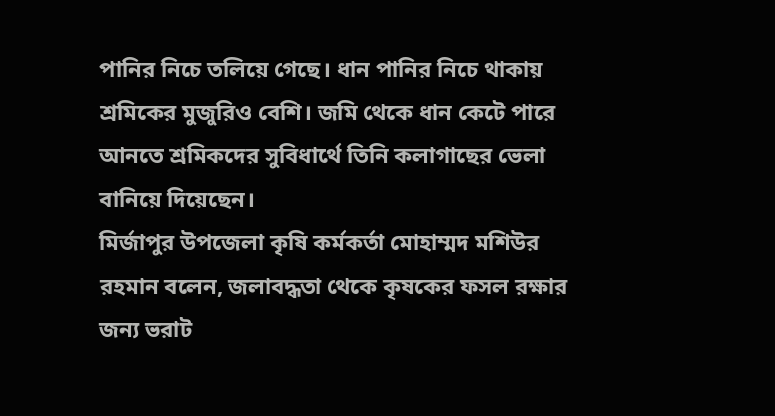পানির নিচে তলিয়ে গেছে। ধান পানির নিচে থাকায় শ্রমিকের মুজুরিও বেশি। জমি থেকে ধান কেটে পারে আনতে শ্রমিকদের সুবিধার্থে তিনি কলাগাছের ভেলা বানিয়ে দিয়েছেন।
মির্জাপুর উপজেলা কৃষি কর্মকর্তা মোহাম্মদ মশিউর রহমান বলেন, জলাবদ্ধতা থেকে কৃষকের ফসল রক্ষার জন্য ভরাট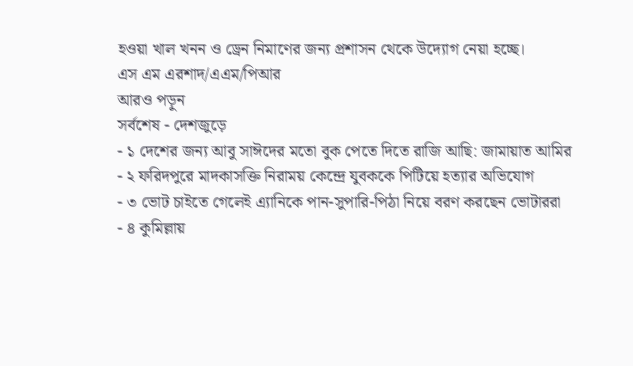হওয়া খাল খনন ও ড্রেন নিমাণের জন্য প্রশাসন থেকে উদ্যোগ নেয়া হচ্ছে।
এস এম এরশাদ/এএম/পিআর
আরও পড়ুন
সর্বশেষ - দেশজুড়ে
- ১ দেশের জন্য আবু সাঈদের মতো বুক পেতে দিতে রাজি আছি: জামায়াত আমির
- ২ ফরিদপুরে মাদকাসক্তি নিরাময় কেন্দ্রে যুবককে পিটিয়ে হত্যার অভিযোগ
- ৩ ভোট চাইতে গেলেই এ্যানিকে পান-সুপারি-পিঠা নিয়ে বরণ করছেন ভোটাররা
- ৪ কুমিল্লায়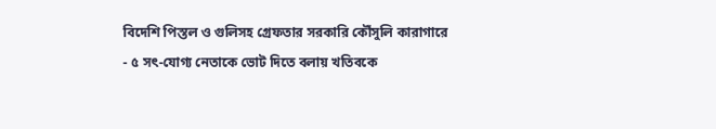বিদেশি পিস্তল ও গুলিসহ গ্রেফতার সরকারি কৌঁসুলি কারাগারে
- ৫ সৎ-যোগ্য নেতাকে ভোট দিতে বলায় খতিবকে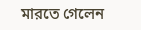মারতে গেলেন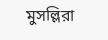মুসল্লিরা